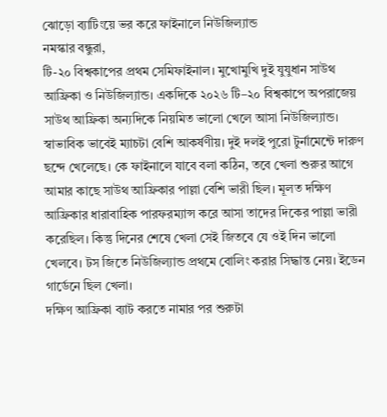ঝোড়ো ব্যাটিংয়ে ভর করে ফাইনালে নিউজিল্যান্ড
নমস্কার বন্ধুরা,
টি-২০ বিশ্বকাপের প্রথম সেমিফাইনাল। মুখোমুখি দুই যুযুধান সাউথ আফ্রিকা ও নিউজিল্যান্ড। একদিকে ২০২৬ টি–২০ বিশ্বকাপে অপরাজেয় সাউথ আফ্রিকা অন্যদিকে নিয়মিত ভালো খেলে আসা নিউজিল্যান্ড। স্বাভাবিক ভাবেই ম্যাচটা বেশি আকর্ষণীয়। দুই দলই পুরো টুর্নামেন্টে দারুণ ছন্দে খেলেছে। কে ফাইনালে যাবে বলা কঠিন, তবে খেলা শুরুর আগে আমার কাছে সাউথ আফ্রিকার পাল্লা বেশি ভারী ছিল। মূলত দক্ষিণ আফ্রিকার ধারাবাহিক পারফরম্যান্স করে আসা তাদের দিকের পাল্লা ভারী করেছিল। কিন্তু দিনের শেষে খেলা সেই জিতবে যে ওই দিন ভালো খেলবে। টস জিতে নিউজিল্যান্ড প্রথমে বোলিং করার সিদ্ধান্ত নেয়। ইডেন গার্ডেনে ছিল খেলা।
দক্ষিণ আফ্রিকা ব্যাট করতে নামার পর শুরুটা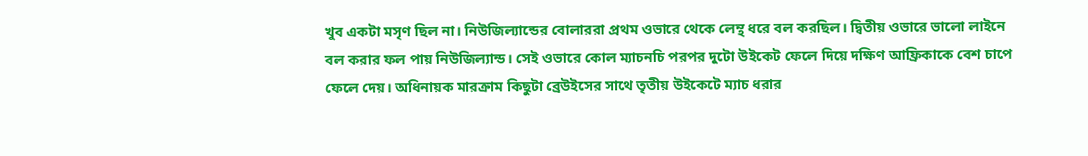খুব একটা মসৃণ ছিল না। নিউজিল্যান্ডের বোলাররা প্রথম ওভারে থেকে লেন্থ ধরে বল করছিল। দ্বিতীয় ওভারে ভালো লাইনে বল করার ফল পায় নিউজিল্যান্ড। সেই ওভারে কোল ম্যাচনচি পরপর দুটো উইকেট ফেলে দিয়ে দক্ষিণ আফ্রিকাকে বেশ চাপে ফেলে দেয়। অধিনায়ক মারক্রাম কিছুটা ব্রেউইসের সাথে তৃতীয় উইকেটে ম্যাচ ধরার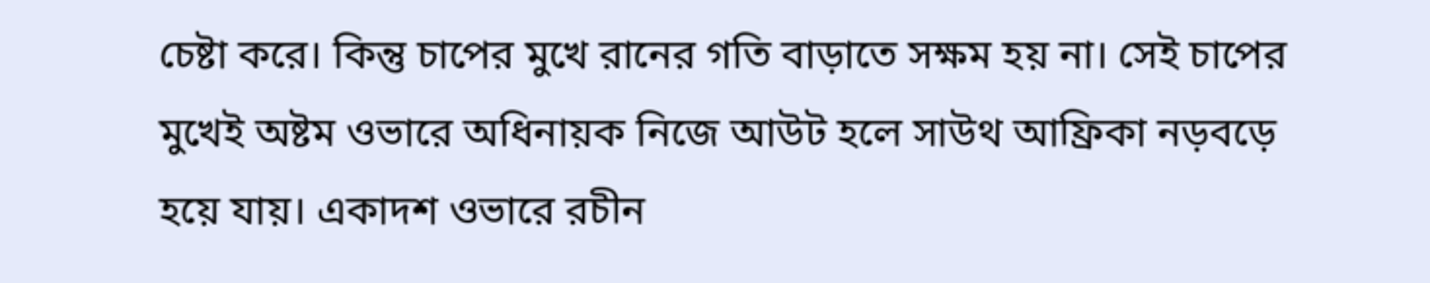চেষ্টা করে। কিন্তু চাপের মুখে রানের গতি বাড়াতে সক্ষম হয় না। সেই চাপের মুখেই অষ্টম ওভারে অধিনায়ক নিজে আউট হলে সাউথ আফ্রিকা নড়বড়ে হয়ে যায়। একাদশ ওভারে রচীন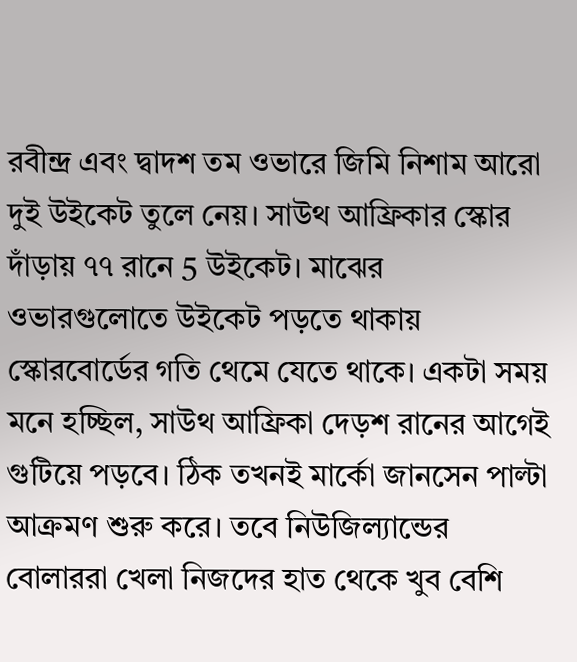রবীন্দ্র এবং দ্বাদশ তম ওভারে জিমি নিশাম আরো দুই উইকেট তুলে নেয়। সাউথ আফ্রিকার স্কোর দাঁড়ায় ৭৭ রানে 5 উইকেট। মাঝের ওভারগুলোতে উইকেট পড়তে থাকায় স্কোরবোর্ডের গতি থেমে যেতে থাকে। একটা সময় মনে হচ্ছিল, সাউথ আফ্রিকা দেড়শ রানের আগেই গুটিয়ে পড়বে। ঠিক তখনই মার্কো জানসেন পাল্টা আক্রমণ শুরু করে। তবে নিউজিল্যান্ডের বোলাররা খেলা নিজদের হাত থেকে খুব বেশি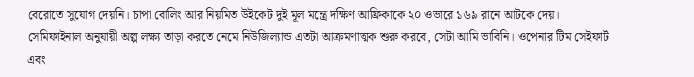বেরোতে সুযোগ দেয়নি। চাপা বোলিং আর নিয়মিত উইকেট দুই মূল মন্ত্রে দক্ষিণ আফ্রিকাকে ২০ ওভারে ১৬৯ রানে আটকে দেয়।
সেমিফাইনাল অনুযায়ী অল্প লক্ষ্য তাড়া করতে নেমে নিউজিল্যান্ড এতটা আক্রমণাত্মক শুরু করবে, সেটা আমি ভাবিনি। ওপেনার টিম সেইফার্ট এবং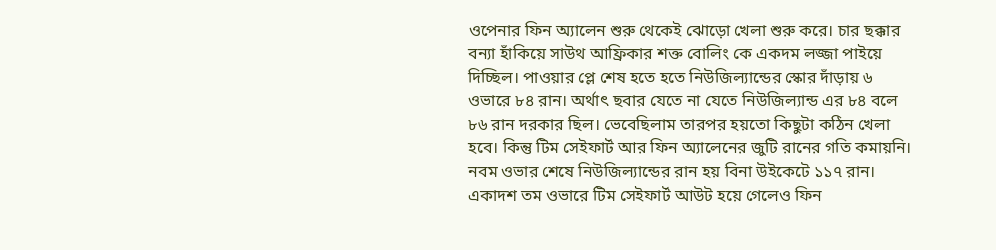ওপেনার ফিন অ্যালেন শুরু থেকেই ঝোড়ো খেলা শুরু করে। চার ছক্কার বন্যা হাঁকিয়ে সাউথ আফ্রিকার শক্ত বোলিং কে একদম লজ্জা পাইয়ে দিচ্ছিল। পাওয়ার প্লে শেষ হতে হতে নিউজিল্যান্ডের স্কোর দাঁড়ায় ৬ ওভারে ৮৪ রান। অর্থাৎ ছবার যেতে না যেতে নিউজিল্যান্ড এর ৮৪ বলে ৮৬ রান দরকার ছিল। ভেবেছিলাম তারপর হয়তো কিছুটা কঠিন খেলা হবে। কিন্তু টিম সেইফার্ট আর ফিন অ্যালেনের জুটি রানের গতি কমায়নি। নবম ওভার শেষে নিউজিল্যান্ডের রান হয় বিনা উইকেটে ১১৭ রান।
একাদশ তম ওভারে টিম সেইফার্ট আউট হয়ে গেলেও ফিন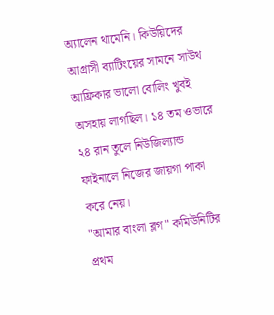অ্যালেন থামেনি। কিউয়িদের আগ্রাসী ব্যাটিংয়ের সামনে সাউথ আফ্রিকার ভালো বোলিং খুবই অসহায় লাগছিল। ১৪ তম ওভারে ২৪ রান তুলে নিউজিল্যান্ড ফাইনালে নিজের জায়গা পাকা করে নেয়।
"আমার বাংলা ব্লগ" কমিউনিটির প্রথম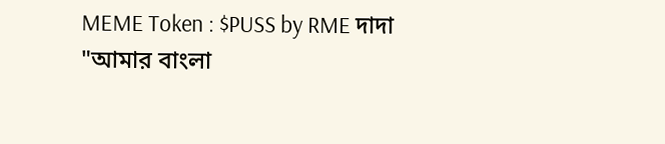MEME Token : $PUSS by RME দাদা
"আমার বাংলা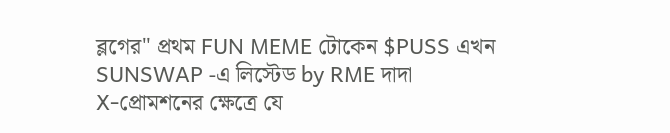ব্লগের" প্রথম FUN MEME টোকেন $PUSS এখন SUNSWAP -এ লিস্টেড by RME দাদা
X-প্রোমশনের ক্ষেত্রে যে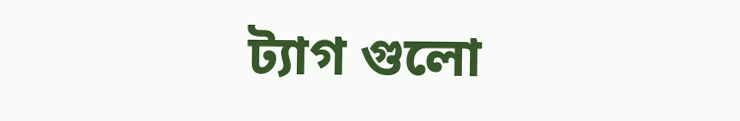ট্যাগ গুলো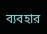ব্যবহার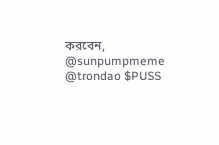করবেন,
@sunpumpmeme @trondao $PUSS